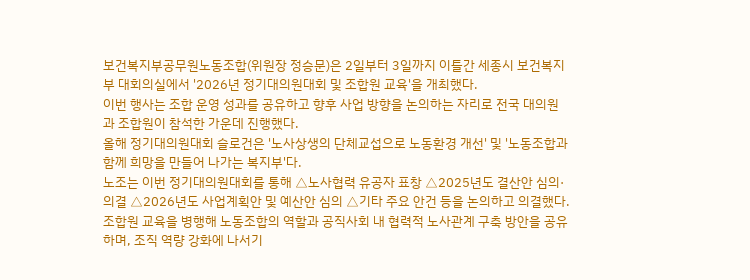보건복지부공무원노동조합(위원장 정승문)은 2일부터 3일까지 이틀간 세종시 보건복지부 대회의실에서 '2026년 정기대의원대회 및 조합원 교육'을 개최했다.
이번 행사는 조합 운영 성과를 공유하고 향후 사업 방향을 논의하는 자리로 전국 대의원과 조합원이 참석한 가운데 진행했다.
올해 정기대의원대회 슬로건은 '노사상생의 단체교섭으로 노동환경 개선' 및 '노동조합과 함께 희망을 만들어 나가는 복지부'다.
노조는 이번 정기대의원대회를 통해 △노사협력 유공자 표창 △2025년도 결산안 심의·의결 △2026년도 사업계획안 및 예산안 심의 △기타 주요 안건 등을 논의하고 의결했다.
조합원 교육을 병행해 노동조합의 역할과 공직사회 내 협력적 노사관계 구축 방안을 공유하며, 조직 역량 강화에 나서기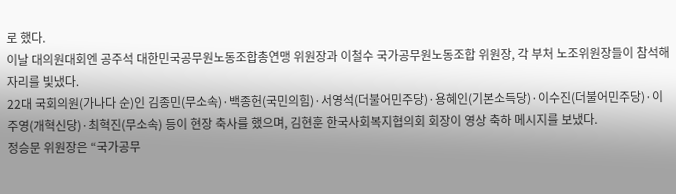로 했다.
이날 대의원대회엔 공주석 대한민국공무원노동조합총연맹 위원장과 이철수 국가공무원노동조합 위원장, 각 부처 노조위원장들이 참석해 자리를 빛냈다.
22대 국회의원(가나다 순)인 김종민(무소속)·백종헌(국민의힘)·서영석(더불어민주당)·용혜인(기본소득당)·이수진(더불어민주당)·이주영(개혁신당)·최혁진(무소속) 등이 현장 축사를 했으며, 김현훈 한국사회복지협의회 회장이 영상 축하 메시지를 보냈다.
정승문 위원장은 “국가공무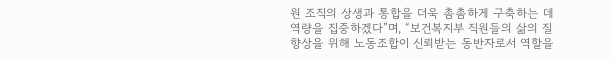원 조직의 상생과 통합을 더욱 촘촘하게 구축하는 데 역량을 집중하겠다”며, “보건복지부 직원들의 삶의 질 향상을 위해 노동조합이 신뢰받는 동반자로서 역할을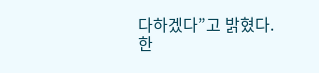다하겠다”고 밝혔다.
한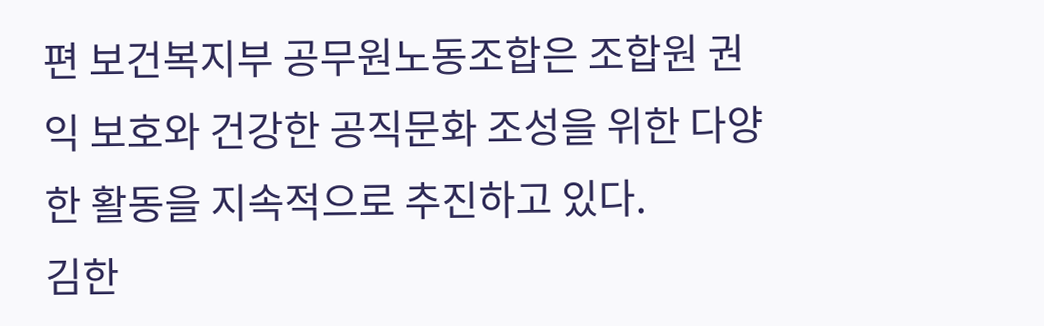편 보건복지부 공무원노동조합은 조합원 권익 보호와 건강한 공직문화 조성을 위한 다양한 활동을 지속적으로 추진하고 있다.
김한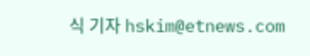식 기자 hskim@etnews.com